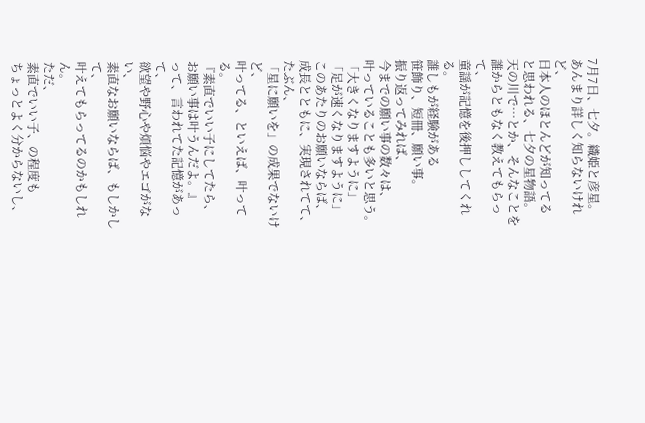7月7日、七夕。織姫と彦星。
あんまり詳しく知らないけれど、
日本人のほとんどが知ってる
と思われる、七夕の星物語。
天の川で…とか、そんなことを
誰からともなく教えてもらって、
童謡が記憶を後押ししてくれる。
誰しもが経験がある
笹飾り、短冊、願い事。
振り返ってみれば、
今までの願い事の数々は、
叶っていることも多いと思う。
「大きくなりますように」
「足が速くなりますように」
このあたりのお願いならば、
成長とともに、実現されてて、
たぶん、
「星に願いを」の成果でないけど、
叶ってる、といえば、叶ってる。
『素直でいい子にしてたら、
お願い事は叶うんだよ。』
って、言われてた記憶があって、
欲望や野心や煩悩やエゴがない、
素直なお願いならば、もしかして、
叶えてもらってるのかもしれん。
ただ、
素直でいい子、の程度も
ちょっとよく分からないし、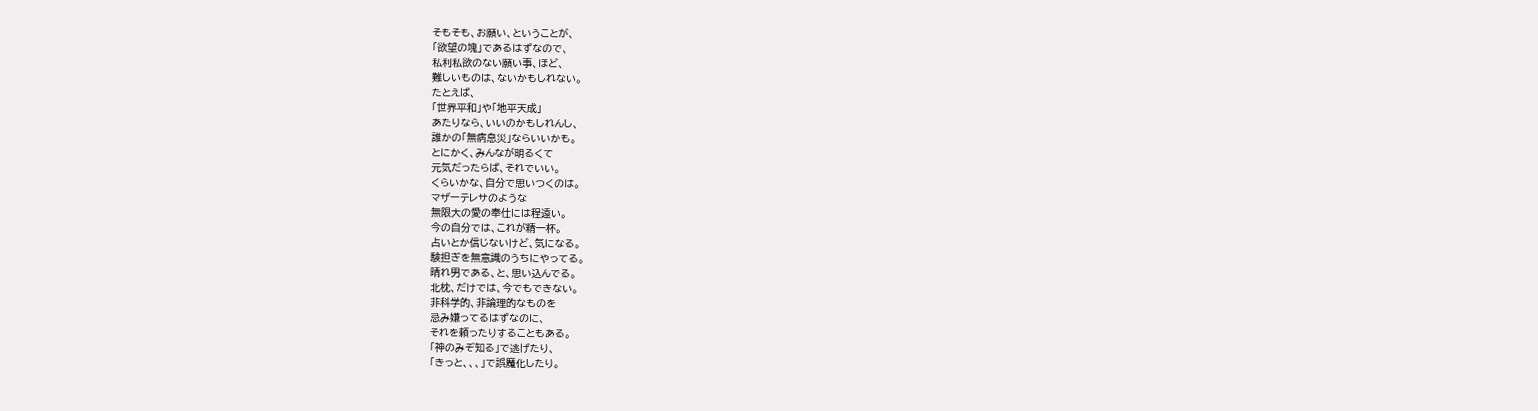そもそも、お願い、ということが、
「欲望の塊」であるはずなので、
私利私欲のない願い事、ほど、
難しいものは、ないかもしれない。
たとえば、
「世界平和」や「地平天成」
あたりなら、いいのかもしれんし、
誰かの「無病息災」ならいいかも。
とにかく、みんなが明るくて
元気だったらば、それでいい。
くらいかな、自分で思いつくのは。
マザーテレサのような
無限大の愛の奉仕には程遠い。
今の自分では、これが精一杯。
占いとか信じないけど、気になる。
験担ぎを無意識のうちにやってる。
晴れ男である、と、思い込んでる。
北枕、だけでは、今でもできない。
非科学的、非論理的なものを
忌み嫌ってるはずなのに、
それを頼ったりすることもある。
「神のみぞ知る」で逃げたり、
「きっと、、、」で誤魔化したり。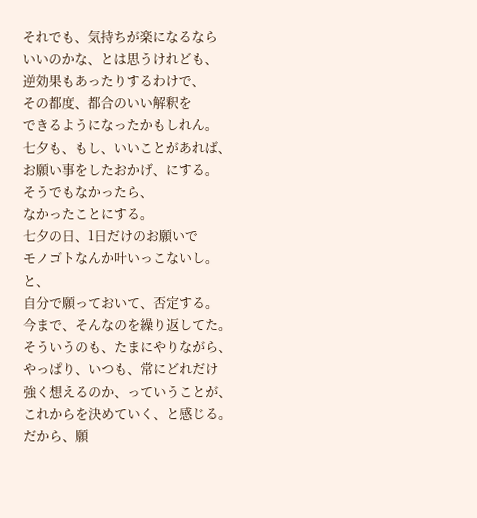それでも、気持ちが楽になるなら
いいのかな、とは思うけれども、
逆効果もあったりするわけで、
その都度、都合のいい解釈を
できるようになったかもしれん。
七夕も、もし、いいことがあれば、
お願い事をしたおかげ、にする。
そうでもなかったら、
なかったことにする。
七夕の日、1日だけのお願いで
モノゴトなんか叶いっこないし。
と、
自分で願っておいて、否定する。
今まで、そんなのを繰り返してた。
そういうのも、たまにやりながら、
やっぱり、いつも、常にどれだけ
強く想えるのか、っていうことが、
これからを決めていく、と感じる。
だから、願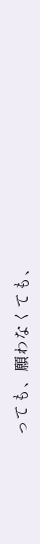っても、願わなくても、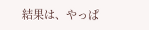結果は、やっぱ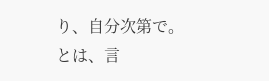り、自分次第で。
とは、言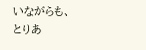いながらも、
とりあ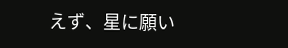えず、星に願い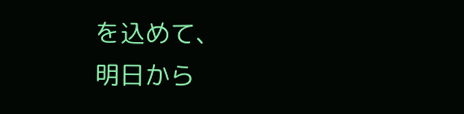を込めて、
明日から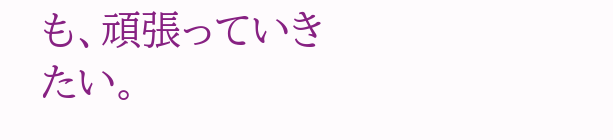も、頑張っていきたい。